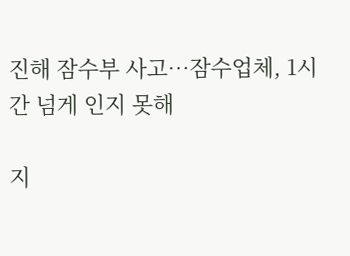진해 잠수부 사고…잠수업체, 1시간 넘게 인지 못해

지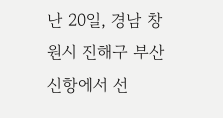난 20일, 경남 창원시 진해구 부산신항에서 선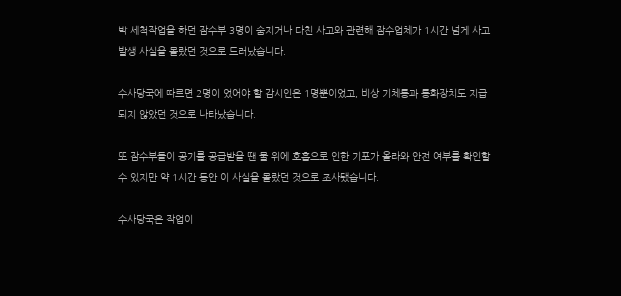박 세척작업을 하던 잠수부 3명이 숨지거나 다친 사고와 관련해 잠수업체가 1시간 넘게 사고 발생 사실을 몰랐던 것으로 드러났습니다.

수사당국에 따르면 2명이 었어야 할 감시인은 1명뿐이었고, 비상 기체통과 통화장치도 지급되지 않았던 것으로 나타났습니다.

또 잠수부들이 공기를 공급받을 땐 물 위에 호흡으로 인한 기포가 올라와 안전 여부를 확인할 수 있지만 약 1시간 동안 이 사실을 몰랐던 것으로 조사됐습니다.

수사당국은 작업이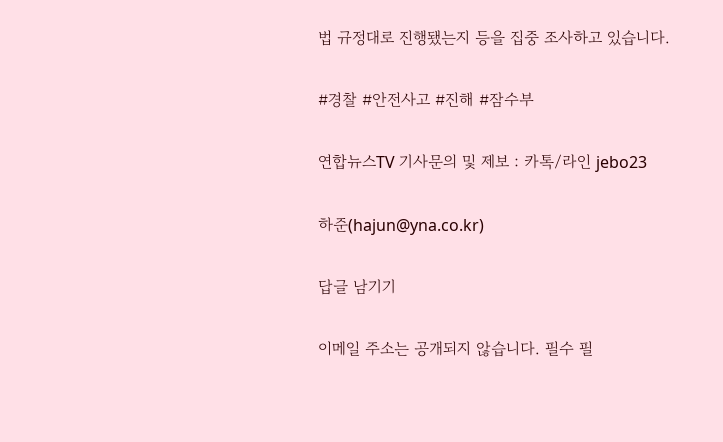법 규정대로 진행됐는지 등을 집중 조사하고 있습니다.

#경찰 #안전사고 #진해 #잠수부

연합뉴스TV 기사문의 및 제보 : 카톡/라인 jebo23

하준(hajun@yna.co.kr)

답글 남기기

이메일 주소는 공개되지 않습니다. 필수 필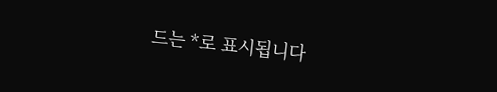드는 *로 표시됩니다